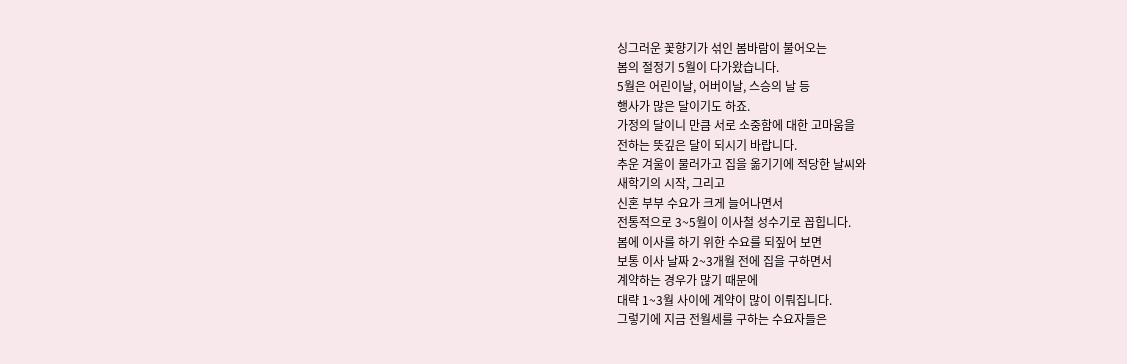싱그러운 꽃향기가 섞인 봄바람이 불어오는
봄의 절정기 5월이 다가왔습니다.
5월은 어린이날, 어버이날, 스승의 날 등
행사가 많은 달이기도 하죠.
가정의 달이니 만큼 서로 소중함에 대한 고마움을
전하는 뜻깊은 달이 되시기 바랍니다.
추운 겨울이 물러가고 집을 옮기기에 적당한 날씨와
새학기의 시작, 그리고
신혼 부부 수요가 크게 늘어나면서
전통적으로 3~5월이 이사철 성수기로 꼽힙니다.
봄에 이사를 하기 위한 수요를 되짚어 보면
보통 이사 날짜 2~3개월 전에 집을 구하면서
계약하는 경우가 많기 때문에
대략 1~3월 사이에 계약이 많이 이뤄집니다.
그렇기에 지금 전월세를 구하는 수요자들은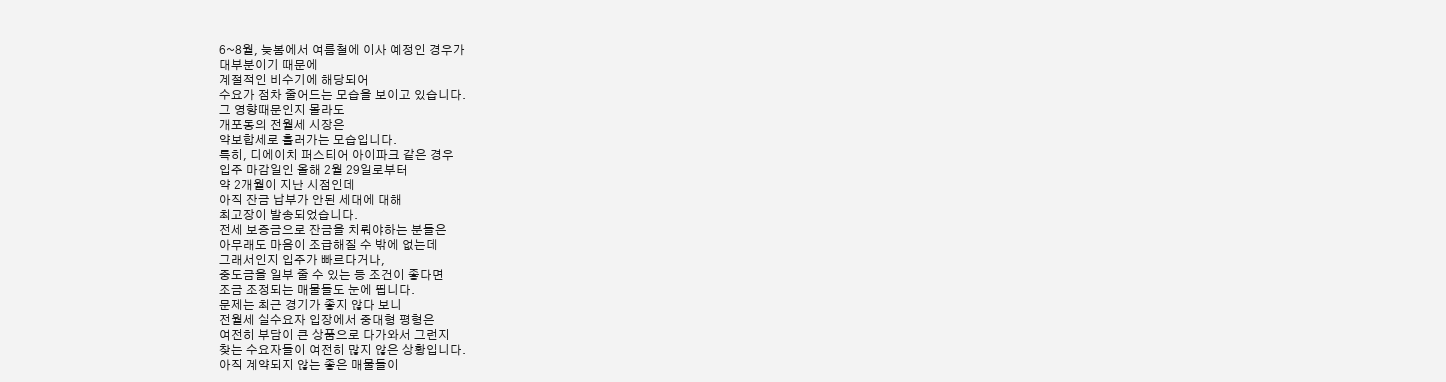6~8월, 늦봄에서 여름철에 이사 예정인 경우가
대부분이기 때문에
계절적인 비수기에 해당되어
수요가 점차 줄어드는 모습을 보이고 있습니다.
그 영향때문인지 몰라도
개포동의 전월세 시장은
약보합세로 흘러가는 모습입니다.
특히, 디에이치 퍼스티어 아이파크 같은 경우
입주 마감일인 올해 2월 29일로부터
약 2개월이 지난 시점인데
아직 잔금 납부가 안된 세대에 대해
최고장이 발송되었습니다.
전세 보증금으로 잔금을 치뤄야하는 분들은
아무래도 마음이 조급해질 수 밖에 없는데
그래서인지 입주가 빠르다거나,
중도금을 일부 줄 수 있는 등 조건이 좋다면
조금 조정되는 매물들도 눈에 띕니다.
문제는 최근 경기가 좋지 않다 보니
전월세 실수요자 입장에서 중대형 평형은
여전히 부담이 큰 상품으로 다가와서 그런지
찾는 수요자들이 여전히 많지 않은 상황입니다.
아직 계약되지 않는 좋은 매물들이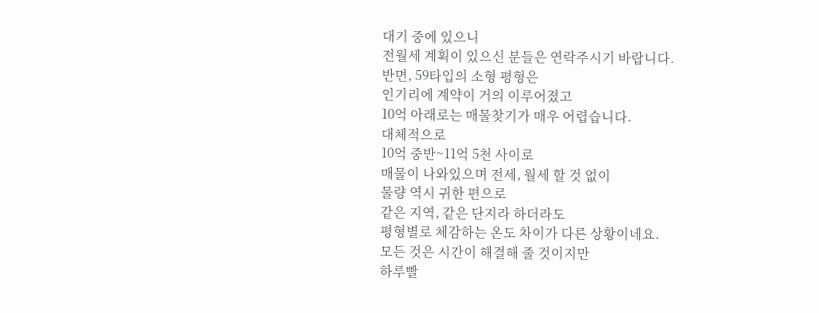대기 중에 있으니
전월세 계획이 있으신 분들은 연락주시기 바랍니다.
반면, 59타입의 소형 평형은
인기리에 계약이 거의 이루어졌고
10억 아래로는 매물찾기가 매우 어렵습니다.
대체적으로
10억 중반~11억 5천 사이로
매물이 나와있으며 전세, 월세 할 것 없이
물량 역시 귀한 편으로
같은 지역, 같은 단지라 하더라도
평형별로 체감하는 온도 차이가 다른 상황이네요.
모든 것은 시간이 해결해 줄 것이지만
하루빨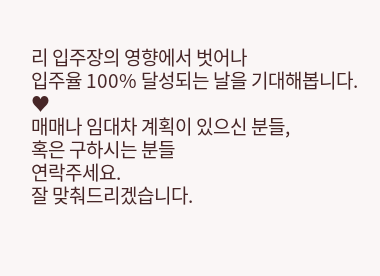리 입주장의 영향에서 벗어나
입주율 100% 달성되는 날을 기대해봅니다.
♥
매매나 임대차 계획이 있으신 분들,
혹은 구하시는 분들
연락주세요.
잘 맞춰드리겠습니다.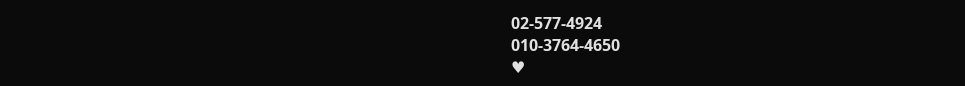02-577-4924
010-3764-4650
♥